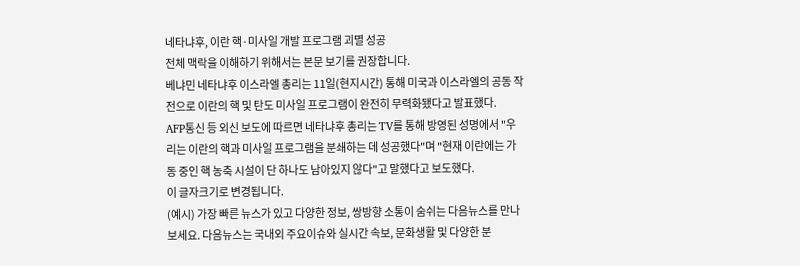네타냐후, 이란 핵·미사일 개발 프로그램 괴멸 성공
전체 맥락을 이해하기 위해서는 본문 보기를 권장합니다.
베냐민 네타냐후 이스라엘 총리는 11일(현지시간) 통해 미국과 이스라엘의 공동 작전으로 이란의 핵 및 탄도 미사일 프로그램이 완전히 무력화됐다고 발표했다.
AFP통신 등 외신 보도에 따르면 네타냐후 총리는 TV를 통해 방영된 성명에서 "우리는 이란의 핵과 미사일 프로그램을 분쇄하는 데 성공했다"며 "현재 이란에는 가동 중인 핵 농축 시설이 단 하나도 남아있지 않다"고 말했다고 보도했다.
이 글자크기로 변경됩니다.
(예시) 가장 빠른 뉴스가 있고 다양한 정보, 쌍방향 소통이 숨쉬는 다음뉴스를 만나보세요. 다음뉴스는 국내외 주요이슈와 실시간 속보, 문화생활 및 다양한 분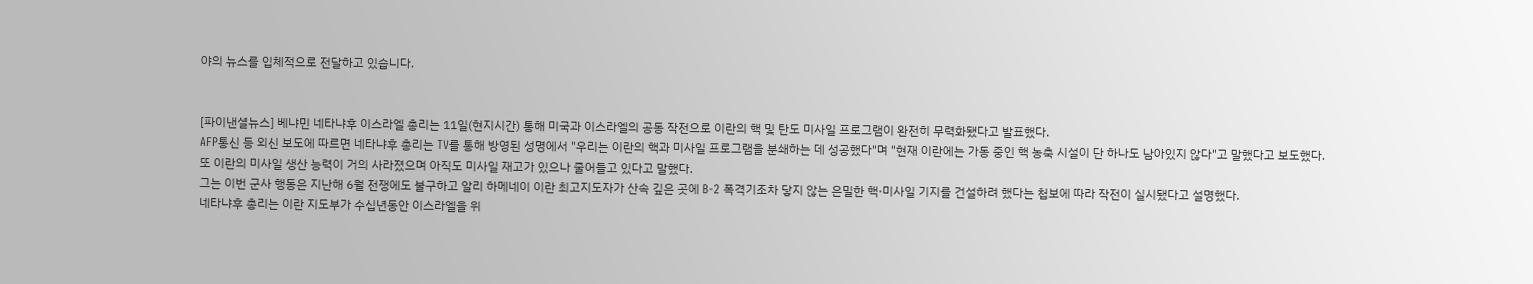야의 뉴스를 입체적으로 전달하고 있습니다.


[파이낸셜뉴스] 베냐민 네타냐후 이스라엘 총리는 11일(현지시간) 통해 미국과 이스라엘의 공동 작전으로 이란의 핵 및 탄도 미사일 프로그램이 완전히 무력화됐다고 발표했다.
AFP통신 등 외신 보도에 따르면 네타냐후 총리는 TV를 통해 방영된 성명에서 "우리는 이란의 핵과 미사일 프로그램을 분쇄하는 데 성공했다"며 "현재 이란에는 가동 중인 핵 농축 시설이 단 하나도 남아있지 않다"고 말했다고 보도했다.
또 이란의 미사일 생산 능력이 거의 사라졌으며 아직도 미사일 재고가 있으나 줄어들고 있다고 말했다.
그는 이번 군사 행동은 지난해 6월 전쟁에도 불구하고 알리 하메네이 이란 최고지도자가 산속 깊은 곳에 B-2 폭격기조차 닿지 않는 은밀한 핵·미사일 기지를 건설하려 했다는 첩보에 따라 작전이 실시됐다고 설명했다.
네타냐후 총리는 이란 지도부가 수십년동안 이스라엘을 위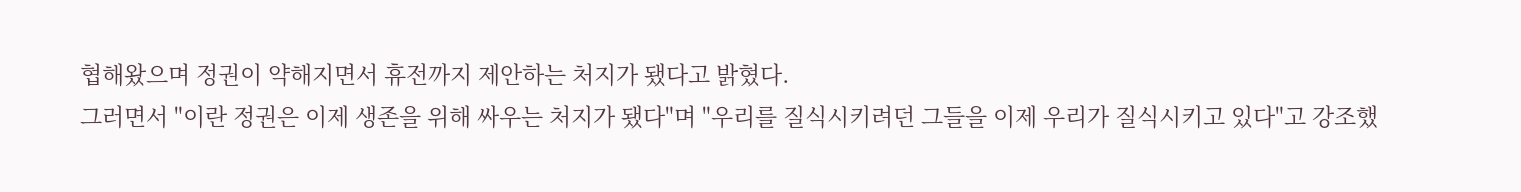협해왔으며 정권이 약해지면서 휴전까지 제안하는 처지가 됐다고 밝혔다.
그러면서 "이란 정권은 이제 생존을 위해 싸우는 처지가 됐다"며 "우리를 질식시키려던 그들을 이제 우리가 질식시키고 있다"고 강조했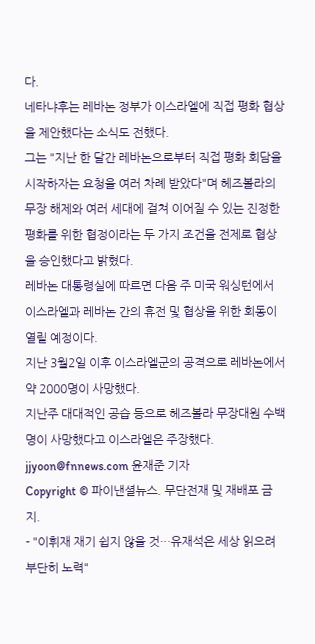다.
네타냐후는 레바논 정부가 이스라엘에 직접 평화 협상을 제안했다는 소식도 전했다.
그는 "지난 한 달간 레바논으로부터 직접 평화 회담을 시작하자는 요청을 여러 차례 받았다"며 헤즈볼라의 무장 해제와 여러 세대에 걸쳐 이어질 수 있는 진정한 평화를 위한 협정이라는 두 가지 조건을 전제로 협상을 승인했다고 밝혔다.
레바논 대통령실에 따르면 다음 주 미국 워싱턴에서 이스라엘과 레바논 간의 휴전 및 협상을 위한 회동이 열릴 예정이다.
지난 3월2일 이후 이스라엘군의 공격으로 레바논에서 약 2000명이 사망했다.
지난주 대대적인 공습 등으로 헤즈볼라 무장대원 수백명이 사망했다고 이스라엘은 주장했다.
jjyoon@fnnews.com 윤재준 기자
Copyright © 파이낸셜뉴스. 무단전재 및 재배포 금지.
- "이휘재 재기 쉽지 않을 것…유재석은 세상 읽으려 부단히 노력"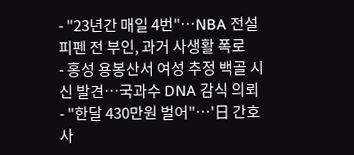- "23년간 매일 4번"…NBA 전설 피펜 전 부인, 과거 사생활 폭로
- 홍성 용봉산서 여성 추정 백골 시신 발견…국과수 DNA 감식 의뢰
- "한달 430만원 벌어"…'日 간호사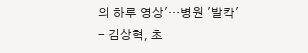의 하루 영상'…병원 '발칵'
- 김상혁, 초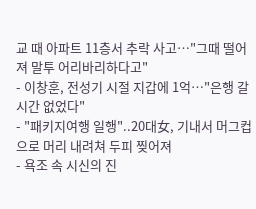교 때 아파트 11층서 추락 사고…"그때 떨어져 말투 어리바리하다고"
- 이창훈, 전성기 시절 지갑에 1억…"은행 갈 시간 없었다"
- "패키지여행 일행"..20대女, 기내서 머그컵으로 머리 내려쳐 두피 찢어져
- 욕조 속 시신의 진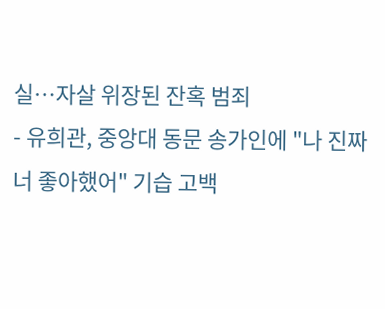실…자살 위장된 잔혹 범죄
- 유희관, 중앙대 동문 송가인에 "나 진짜 너 좋아했어" 기습 고백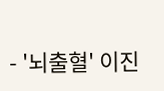- '뇌출혈' 이진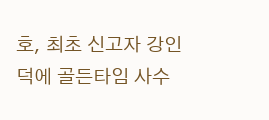호, 최초 신고자 강인 덕에 골든타임 사수